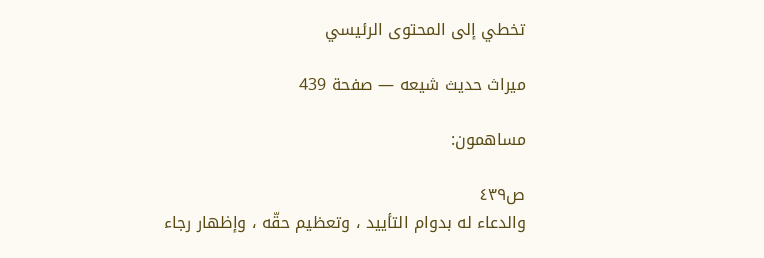تخطي إلى المحتوى الرئيسي

ميراث حديث شيعه — صفحة 439

مساهمون:

ص٤٣٩
والدعاء له بدوام التأييد ، وتعظيم حقّه ، وإظهار رجاء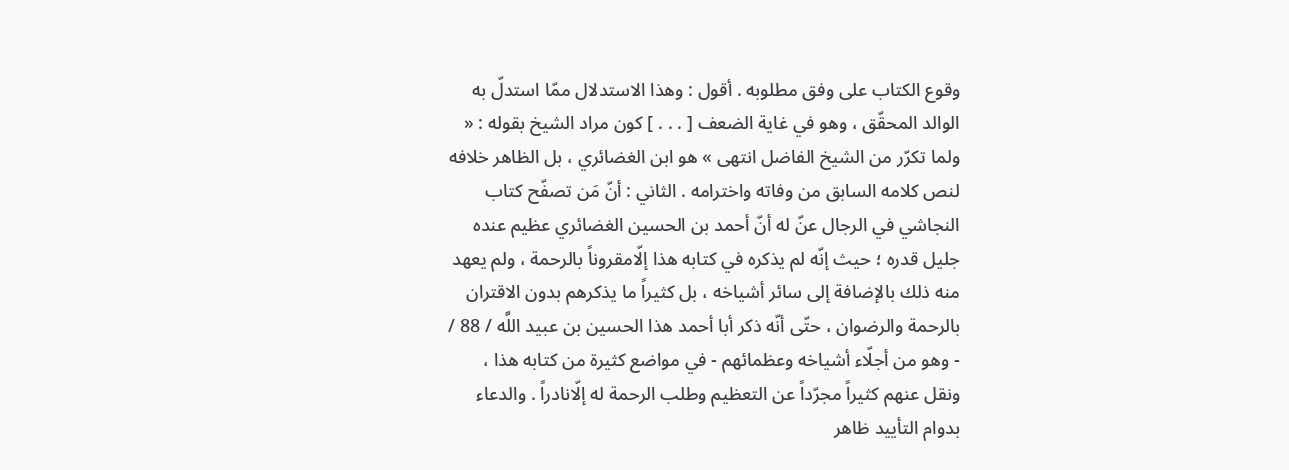وقوع الكتاب على وفق مطلوبه . أقول : وهذا الاستدلال ممّا استدلّ به الوالد المحقّق ، وهو في غاية الضعف [ . . . ] كون مراد الشيخ بقوله : « ولما تكرّر من الشيخ الفاضل انتهى » هو ابن الغضائري ، بل الظاهر خلافه لنص كلامه السابق من وفاته واخترامه . الثاني : أنّ مَن تصفّح كتاب النجاشي في الرجال عنّ له أنّ أحمد بن الحسين الغضائري عظيم عنده جليل قدره ؛ حيث إنّه لم يذكره في كتابه هذا إلّامقروناً بالرحمة ، ولم يعهد منه ذلك بالإضافة إلى سائر أشياخه ، بل كثيراً ما يذكرهم بدون الاقتران بالرحمة والرضوان ، حتّى أنّه ذكر أبا أحمد هذا الحسين بن عبيد اللَّه / 88 / - وهو من أجلّاء أشياخه وعظمائهم - في مواضع كثيرة من كتابه هذا ، ونقل عنهم كثيراً مجرّداً عن التعظيم وطلب الرحمة له إلّانادراً . والدعاء بدوام التأييد ظاهر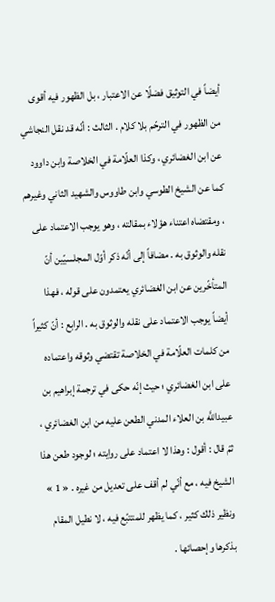أيضاً في التوثيق فضلًا عن الاعتبار ، بل الظهور فيه أقوى من الظهور في الترحّم بلا كلام . الثالث : أنّه قد نقل النجاشي عن ابن الغضائري ، وكذا العلّامة في الخلاصة وابن داوود كما عن الشيخ الطوسي وابن طاووس والشهيد الثاني وغيرهم ، ومقتضاه اعتناء هؤلاء بمقالته ، وهو يوجب الاعتماد على نقله والوثوق به . مضافاً إلى أنّه ذكر أوّل المجلسيّين أنّ المتأخّرين عن ابن الغضائري يعتمدون على قوله ، فهذا أيضاً يوجب الاعتماد على نقله والوثوق به . الرابع : أنّ كثيراً من كلمات العلّامة في الخلاصة تقتضي وثوقه واعتماده على ابن الغضائري ؛ حيث إنّه حكى في ترجمة إبراهيم بن عبيداللَّه بن العلاء المدني الطعن عليه من ابن الغضائري ، ثمّ قال : أقول : وهذا لا اعتماد على روايته ؛ لوجود طعن هذا الشيخ فيه ، مع أنّي لم أقف على تعديل من غيره . « 1 » ونظير ذلك كثير ، كما يظهر للمتتبّع فيه ، لا نطيل المقام بذكرها وإحصائها .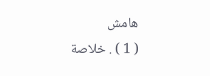هامش
( 1 ) . خلاصة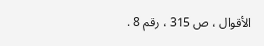الأقوال ، ص 315 ، رقم 8 .